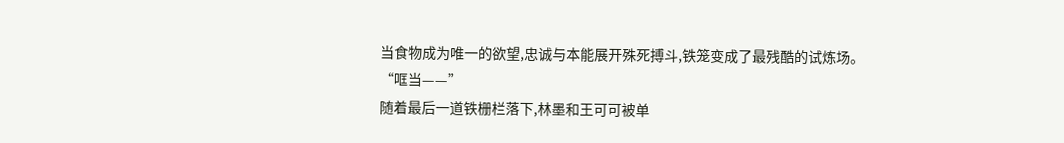当食物成为唯一的欲望,忠诚与本能展开殊死搏斗,铁笼变成了最残酷的试炼场。
“哐当——”
随着最后一道铁栅栏落下,林墨和王可可被单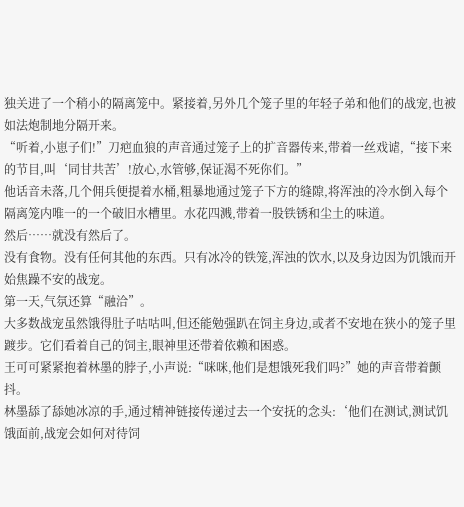独关进了一个稍小的隔离笼中。紧接着,另外几个笼子里的年轻子弟和他们的战宠,也被如法炮制地分隔开来。
“听着,小崽子们!”刀疤血狼的声音通过笼子上的扩音器传来,带着一丝戏谑,“接下来的节目,叫‘同甘共苦’!放心,水管够,保证渴不死你们。”
他话音未落,几个佣兵便提着水桶,粗暴地通过笼子下方的缝隙,将浑浊的冷水倒入每个隔离笼内唯一的一个破旧水槽里。水花四溅,带着一股铁锈和尘土的味道。
然后……就没有然后了。
没有食物。没有任何其他的东西。只有冰冷的铁笼,浑浊的饮水,以及身边因为饥饿而开始焦躁不安的战宠。
第一天,气氛还算“融洽”。
大多数战宠虽然饿得肚子咕咕叫,但还能勉强趴在饲主身边,或者不安地在狭小的笼子里踱步。它们看着自己的饲主,眼神里还带着依赖和困惑。
王可可紧紧抱着林墨的脖子,小声说:“咪咪,他们是想饿死我们吗?”她的声音带着颤抖。
林墨舔了舔她冰凉的手,通过精神链接传递过去一个安抚的念头:‘他们在测试,测试饥饿面前,战宠会如何对待饲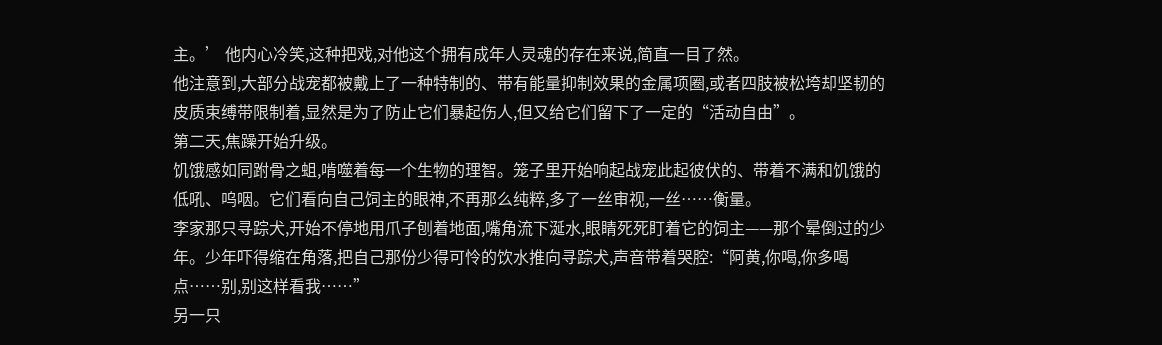主。’ 他内心冷笑,这种把戏,对他这个拥有成年人灵魂的存在来说,简直一目了然。
他注意到,大部分战宠都被戴上了一种特制的、带有能量抑制效果的金属项圈,或者四肢被松垮却坚韧的皮质束缚带限制着,显然是为了防止它们暴起伤人,但又给它们留下了一定的“活动自由”。
第二天,焦躁开始升级。
饥饿感如同跗骨之蛆,啃噬着每一个生物的理智。笼子里开始响起战宠此起彼伏的、带着不满和饥饿的低吼、呜咽。它们看向自己饲主的眼神,不再那么纯粹,多了一丝审视,一丝……衡量。
李家那只寻踪犬,开始不停地用爪子刨着地面,嘴角流下涎水,眼睛死死盯着它的饲主——那个晕倒过的少年。少年吓得缩在角落,把自己那份少得可怜的饮水推向寻踪犬,声音带着哭腔:“阿黄,你喝,你多喝点……别,别这样看我……”
另一只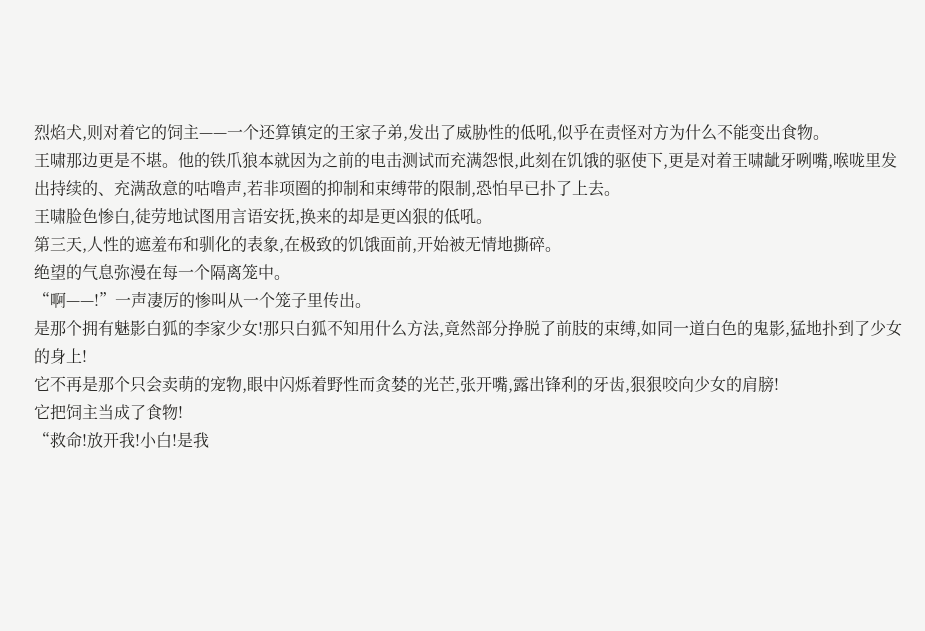烈焰犬,则对着它的饲主——一个还算镇定的王家子弟,发出了威胁性的低吼,似乎在责怪对方为什么不能变出食物。
王啸那边更是不堪。他的铁爪狼本就因为之前的电击测试而充满怨恨,此刻在饥饿的驱使下,更是对着王啸龇牙咧嘴,喉咙里发出持续的、充满敌意的咕噜声,若非项圈的抑制和束缚带的限制,恐怕早已扑了上去。
王啸脸色惨白,徒劳地试图用言语安抚,换来的却是更凶狠的低吼。
第三天,人性的遮羞布和驯化的表象,在极致的饥饿面前,开始被无情地撕碎。
绝望的气息弥漫在每一个隔离笼中。
“啊——!”一声凄厉的惨叫从一个笼子里传出。
是那个拥有魅影白狐的李家少女!那只白狐不知用什么方法,竟然部分挣脱了前肢的束缚,如同一道白色的鬼影,猛地扑到了少女的身上!
它不再是那个只会卖萌的宠物,眼中闪烁着野性而贪婪的光芒,张开嘴,露出锋利的牙齿,狠狠咬向少女的肩膀!
它把饲主当成了食物!
“救命!放开我!小白!是我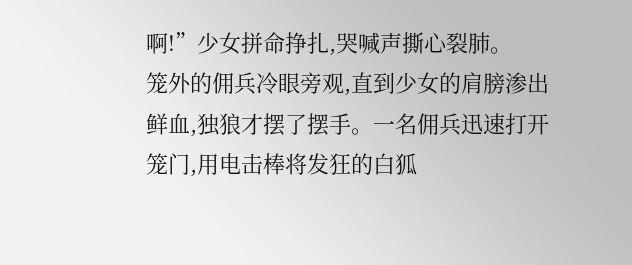啊!”少女拼命挣扎,哭喊声撕心裂肺。
笼外的佣兵冷眼旁观,直到少女的肩膀渗出鲜血,独狼才摆了摆手。一名佣兵迅速打开笼门,用电击棒将发狂的白狐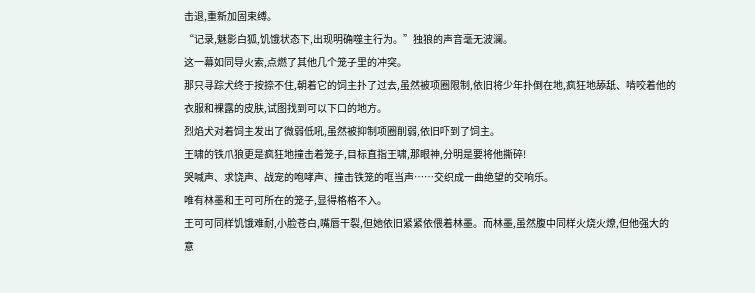击退,重新加固束缚。
“记录,魅影白狐,饥饿状态下,出现明确噬主行为。”独狼的声音毫无波澜。
这一幕如同导火索,点燃了其他几个笼子里的冲突。
那只寻踪犬终于按捺不住,朝着它的饲主扑了过去,虽然被项圈限制,依旧将少年扑倒在地,疯狂地舔舐、啃咬着他的衣服和裸露的皮肤,试图找到可以下口的地方。
烈焰犬对着饲主发出了微弱低吼,虽然被抑制项圈削弱,依旧吓到了饲主。
王啸的铁爪狼更是疯狂地撞击着笼子,目标直指王啸,那眼神,分明是要将他撕碎!
哭喊声、求饶声、战宠的咆哮声、撞击铁笼的哐当声……交织成一曲绝望的交响乐。
唯有林墨和王可可所在的笼子,显得格格不入。
王可可同样饥饿难耐,小脸苍白,嘴唇干裂,但她依旧紧紧依偎着林墨。而林墨,虽然腹中同样火烧火燎,但他强大的意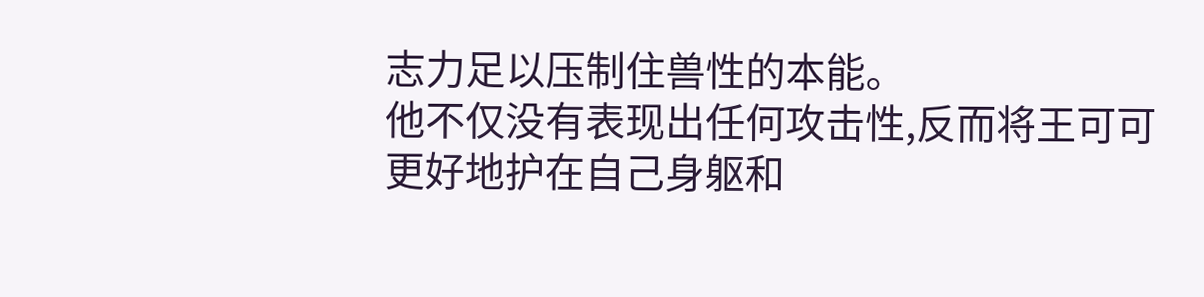志力足以压制住兽性的本能。
他不仅没有表现出任何攻击性,反而将王可可更好地护在自己身躯和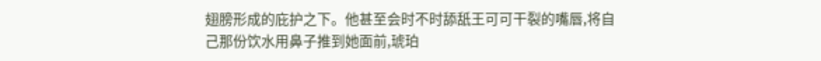翅膀形成的庇护之下。他甚至会时不时舔舐王可可干裂的嘴唇,将自己那份饮水用鼻子推到她面前,琥珀